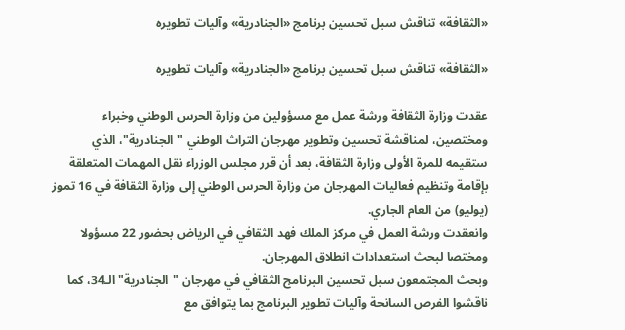«الثقافة» تناقش سبل تحسين برنامج «الجنادرية» وآليات تطويره

«الثقافة» تناقش سبل تحسين برنامج «الجنادرية» وآليات تطويره

عقدت وزارة الثقافة ورشة عمل مع مسؤولين من وزارة الحرس الوطني وخبراء ومختصين، لمناقشة تحسين وتطوير مهرجان التراث الوطني "الجنادرية"، الذي ستقيمه للمرة الأولى وزارة الثقافة، بعد أن قرر مجلس الوزراء نقل المهمات المتعلقة بإقامة وتنظيم فعاليات المهرجان من وزارة الحرس الوطني إلى وزارة الثقافة في 16 تموز (يوليو) من العام الجاري.
وانعقدت ورشة العمل في مركز الملك فهد الثقافي في الرياض بحضور 22 مسؤولا ومختصا لبحث استعدادات انطلاق المهرجان.
وبحث المجتمعون سبل تحسين البرنامج الثقافي في مهرجان "الجنادرية" الـ34، كما ناقشوا الفرص السانحة وآليات تطوير البرنامج بما يتوافق مع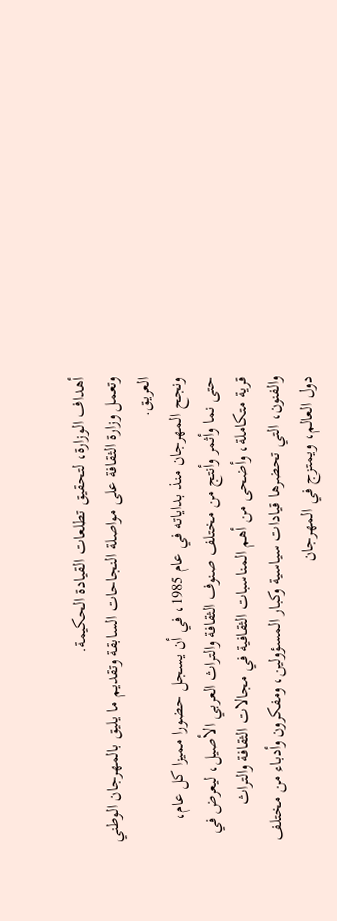أهداف الوزارة، لتحقيق تطلعات القيادة الحكيمة.
وتعمل وزارة الثقافة على مواصلة النجاحات السابقة وتقديم ما يليق بالمهرجان الوطني العريق.
ونجح المهرجان منذ بداياته في عام 1985، في أن يسجل حضورا مميزا كل عام، حتى نما وأثمر وأنتج من مختلف صنوف الثقافة والتراث العربي الأصيل، ليعرض في قرية متكاملة، وأضحى من أهم المناسبات الثقافية في مجالات الثقافة والتراث والفنون، التي تحضرها قيادات سياسية وكبار المسؤولين، ومفكرون وأدباء من مختلف دول العالم، ويمتزج في المهرجان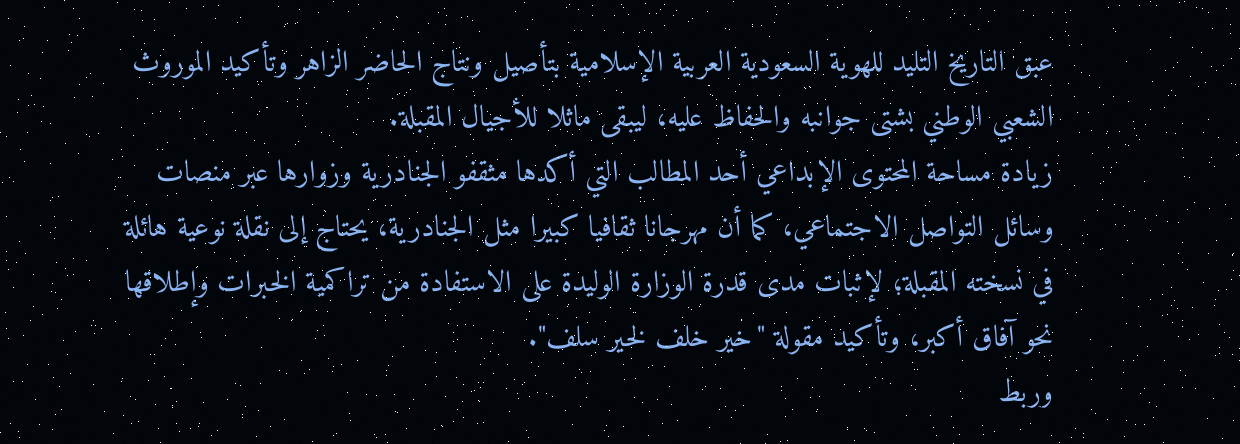عبق التاريخ التليد للهوية السعودية العربية الإسلامية بتأصيل ونتاج الحاضر الزاهر وتأكيد الموروث الشعبي الوطني بشتى جوانبه والحفاظ عليه، ليبقى ماثلا للأجيال المقبلة.
زيادة مساحة المحتوى الإبداعي أحد المطالب التي أكدها مثقفو الجنادرية وزوارها عبر منصات وسائل التواصل الاجتماعي، كما أن مهرجانا ثقافيا كبيرا مثل الجنادرية، يحتاج إلى نقلة نوعية هائلة في نسخته المقبلة؛ لإثبات مدى قدرة الوزارة الوليدة على الاستفادة من تراكمية الخبرات وإطلاقها نحو آفاق أكبر، وتأكيد مقولة "خير خلف لخير سلف".
وربط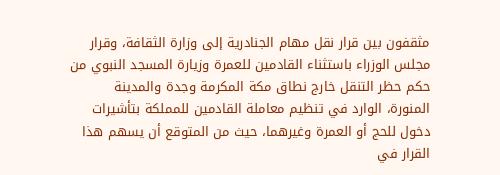مثقفون بين قرار نقل مهام الجنادرية إلى وزارة الثقافة، وقرار مجلس الوزراء باستثناء القادمين للعمرة وزيارة المسجد النبوي من حكم حظر التنقل خارج نطاق مكة المكرمة وجدة والمدينة المنورة، الوارد في تنظيم معاملة القادمين للمملكة بتأشيرات دخول للحج أو العمرة وغيرهما، حيث من المتوقع أن يسهم هذا القرار في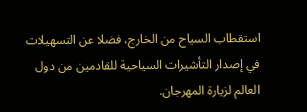استقطاب السياح من الخارج، فضلا عن التسهيلات في إصدار التأشيرات السياحية للقادمين من دول العالم لزيارة المهرجان.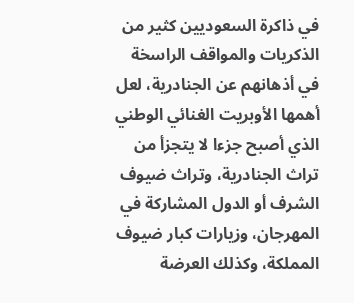في ذاكرة السعوديين كثير من الذكريات والمواقف الراسخة في أذهانهم عن الجنادرية، لعل أهمها الأوبريت الغنائي الوطني الذي أصبح جزءا لا يتجزأ من تراث الجنادرية، وتراث ضيوف الشرف أو الدول المشاركة في المهرجان، وزيارات كبار ضيوف المملكة، وكذلك العرضة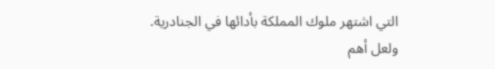التي اشتهر ملوك المملكة بأدائها في الجنادرية.
ولعل أهم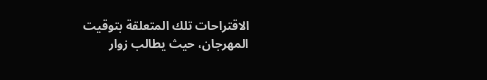الاقتراحات تلك المتعلقة بتوقيت المهرجان، حيث يطالب زوار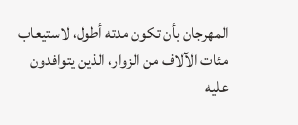المهرجان بأن تكون مدته أطول، لاستيعاب مئات الآلاف من الزوار، الذين يتوافدون عليه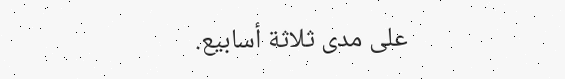على مدى ثلاثة أسابيع.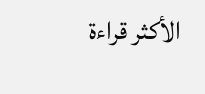الأكثر قراءة